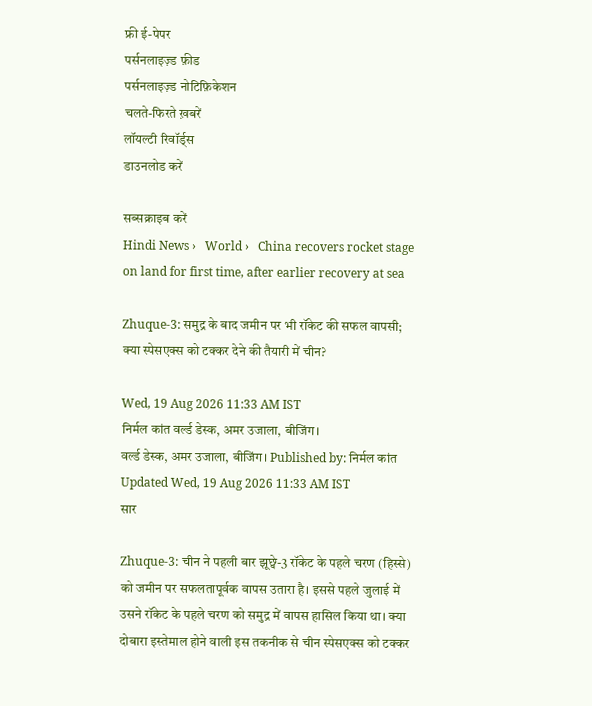फ्री ई-पेपर
पर्सनलाइज़्ड फ़ीड
पर्सनलाइज़्ड नोटिफ़िकेशन
चलते-फिरते ख़बरें
लॉयल्टी रिवॉर्ड्स
डाउनलोड करें

सब्सक्राइब करें
Hindi News ›   World ›   China recovers rocket stage on land for first time, after earlier recovery at sea

Zhuque-3: समुद्र के बाद जमीन पर भी रॉकेट की सफल वापसी; क्या स्पेसएक्स को टक्कर देने की तैयारी में चीन?

Wed, 19 Aug 2026 11:33 AM IST
निर्मल कांत वर्ल्ड डेस्क, अमर उजाला, बीजिंग।
वर्ल्ड डेस्क, अमर उजाला, बीजिंग। Published by: निर्मल कांत Updated Wed, 19 Aug 2026 11:33 AM IST
सार

Zhuque-3: चीन ने पहली बार झूछ्वे-3 रॉकेट के पहले चरण (हिस्से) को जमीन पर सफलतापूर्वक वापस उतारा है। इससे पहले जुलाई में उसने रॉकेट के पहले चरण को समुद्र में वापस हासिल किया था। क्या दोबारा इस्तेमाल होने वाली इस तकनीक से चीन स्पेसएक्स को टक्कर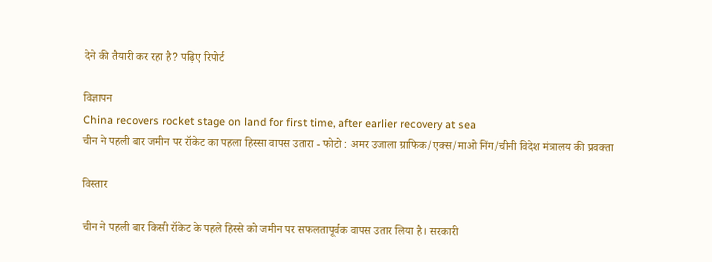देने की तैयारी कर रहा है? पढ़िए रिपोर्ट

विज्ञापन
China recovers rocket stage on land for first time, after earlier recovery at sea
चीन ने पहली बार जमीन पर रॉकेट का पहला हिस्सा वापस उतारा - फोटो : अमर उजाला ग्राफिक/एक्स/माओ निंग/चीनी विदेश मंत्रालय की प्रवक्ता

विस्तार

चीन ने पहली बार किसी रॉकेट के पहले हिस्से को जमीन पर सफलतापूर्वक वापस उतार लिया है। सरकारी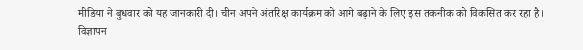मीडिया ने बुधवार को यह जानकारी दी। चीन अपने अंतरिक्ष कार्यक्रम को आगे बढ़ाने के लिए इस तकनीक को विकसित कर रहा है।
विज्ञापन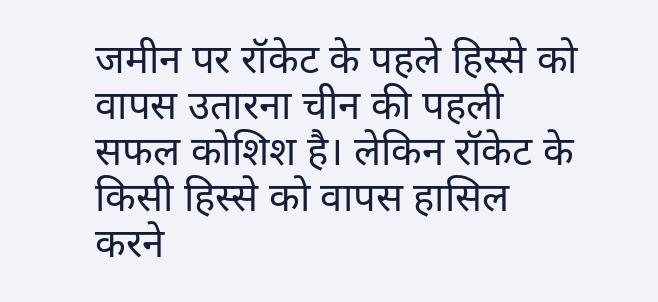जमीन पर रॉकेट के पहले हिस्से को वापस उतारना चीन की पहली सफल कोशिश है। लेकिन रॉकेट के किसी हिस्से को वापस हासिल करने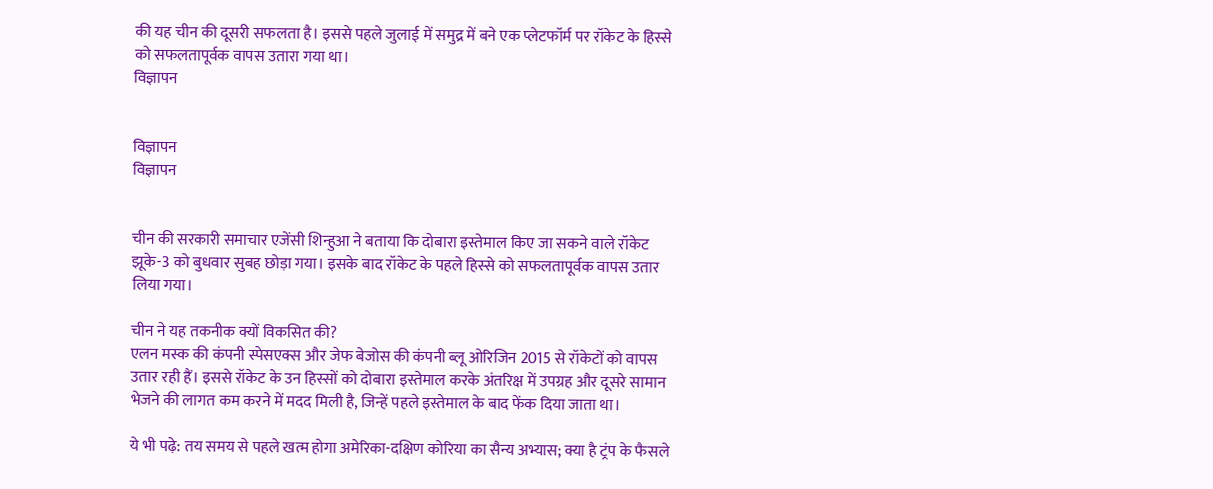की यह चीन की दूसरी सफलता है। इससे पहले जुलाई में समुद्र में बने एक प्लेटफॉर्म पर रॉकेट के हिस्से को सफलतापूर्वक वापस उतारा गया था।
विज्ञापन


विज्ञापन
विज्ञापन


चीन की सरकारी समाचार एजेंसी शिन्हुआ ने बताया कि दोबारा इस्तेमाल किए जा सकने वाले रॉकेट झूके-3 को बुधवार सुबह छोड़ा गया। इसके बाद रॉकेट के पहले हिस्से को सफलतापूर्वक वापस उतार लिया गया।

चीन ने यह तकनीक क्यों विकसित की?
एलन मस्क की कंपनी स्पेसएक्स और जेफ बेजोस की कंपनी ब्लू ओरिजिन 2015 से रॉकेटों को वापस उतार रही हैं। इससे रॉकेट के उन हिस्सों को दोबारा इस्तेमाल करके अंतरिक्ष में उपग्रह और दूसरे सामान भेजने की लागत कम करने में मदद मिली है, जिन्हें पहले इस्तेमाल के बाद फेंक दिया जाता था।

ये भी पढ़े: तय समय से पहले खत्म होगा अमेरिका-दक्षिण कोरिया का सैन्य अभ्यास; क्या है ट्रंप के फैसले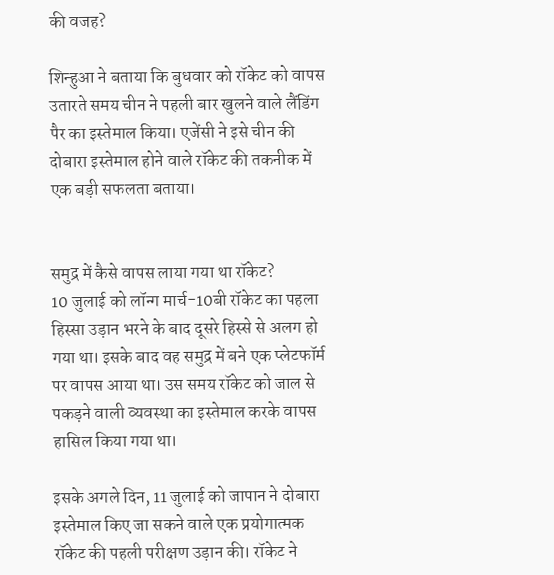की वजह?

शिन्हुआ ने बताया कि बुधवार को रॉकेट को वापस उतारते समय चीन ने पहली बार खुलने वाले लैंडिंग पैर का इस्तेमाल किया। एजेंसी ने इसे चीन की दोबारा इस्तेमाल होने वाले रॉकेट की तकनीक में एक बड़ी सफलता बताया।


समुद्र में कैसे वापस लाया गया था रॉकेट?
10 जुलाई को लॉन्ग मार्च-10बी रॉकेट का पहला हिस्सा उड़ान भरने के बाद दूसरे हिस्से से अलग हो गया था। इसके बाद वह समुद्र में बने एक प्लेटफॉर्म पर वापस आया था। उस समय रॉकेट को जाल से पकड़ने वाली व्यवस्था का इस्तेमाल करके वापस हासिल किया गया था।

इसके अगले दिन, 11 जुलाई को जापान ने दोबारा इस्तेमाल किए जा सकने वाले एक प्रयोगात्मक रॉकेट की पहली परीक्षण उड़ान की। रॉकेट ने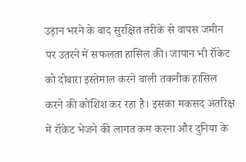उड़ान भरने के बाद सुरक्षित तरीके से वापस जमीन पर उतरने में सफलता हासिल की। जापान भी रॉकेट को दोबारा इस्तेमाल करने वाली तकनीक हासिल करने की कोशिश कर रहा है। इसका मकसद अंतरिक्ष में रॉकेट भेजने की लागत कम करना और दुनिया के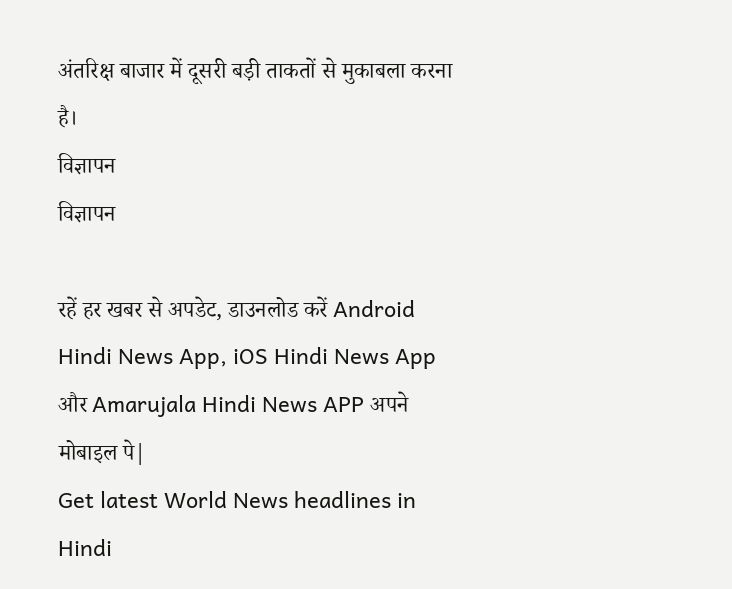अंतरिक्ष बाजार में दूसरी बड़ी ताकतों से मुकाबला करना है।
विज्ञापन
विज्ञापन

रहें हर खबर से अपडेट, डाउनलोड करें Android Hindi News App, iOS Hindi News App और Amarujala Hindi News APP अपने मोबाइल पे|
Get latest World News headlines in Hindi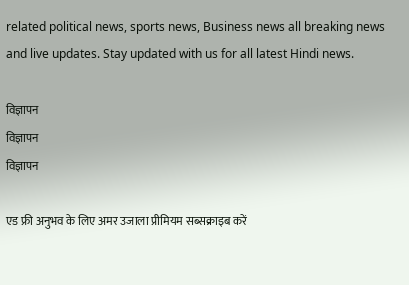related political news, sports news, Business news all breaking news and live updates. Stay updated with us for all latest Hindi news.

विज्ञापन
विज्ञापन
विज्ञापन

एड फ्री अनुभव के लिए अमर उजाला प्रीमियम सब्सक्राइब करें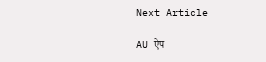Next Article

AU ऐप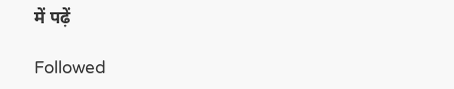में पढ़ें

Followed